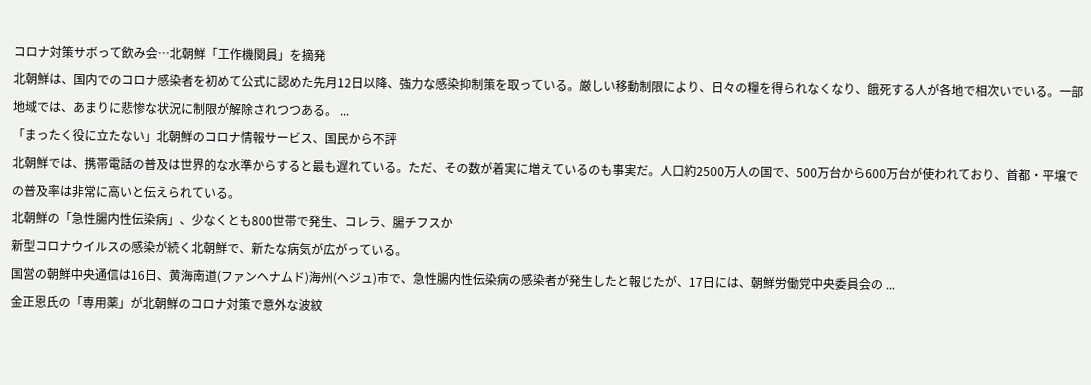コロナ対策サボって飲み会…北朝鮮「工作機関員」を摘発
北朝鮮は、国内でのコロナ感染者を初めて公式に認めた先月12日以降、強力な感染抑制策を取っている。厳しい移動制限により、日々の糧を得られなくなり、餓死する人が各地で相次いでいる。一部地域では、あまりに悲惨な状況に制限が解除されつつある。 ...
「まったく役に立たない」北朝鮮のコロナ情報サービス、国民から不評
北朝鮮では、携帯電話の普及は世界的な水準からすると最も遅れている。ただ、その数が着実に増えているのも事実だ。人口約2500万人の国で、500万台から600万台が使われており、首都・平壌での普及率は非常に高いと伝えられている。
北朝鮮の「急性腸内性伝染病」、少なくとも800世帯で発生、コレラ、腸チフスか
新型コロナウイルスの感染が続く北朝鮮で、新たな病気が広がっている。
国営の朝鮮中央通信は16日、黄海南道(ファンヘナムド)海州(ヘジュ)市で、急性腸内性伝染病の感染者が発生したと報じたが、17日には、朝鮮労働党中央委員会の ...
金正恩氏の「専用薬」が北朝鮮のコロナ対策で意外な波紋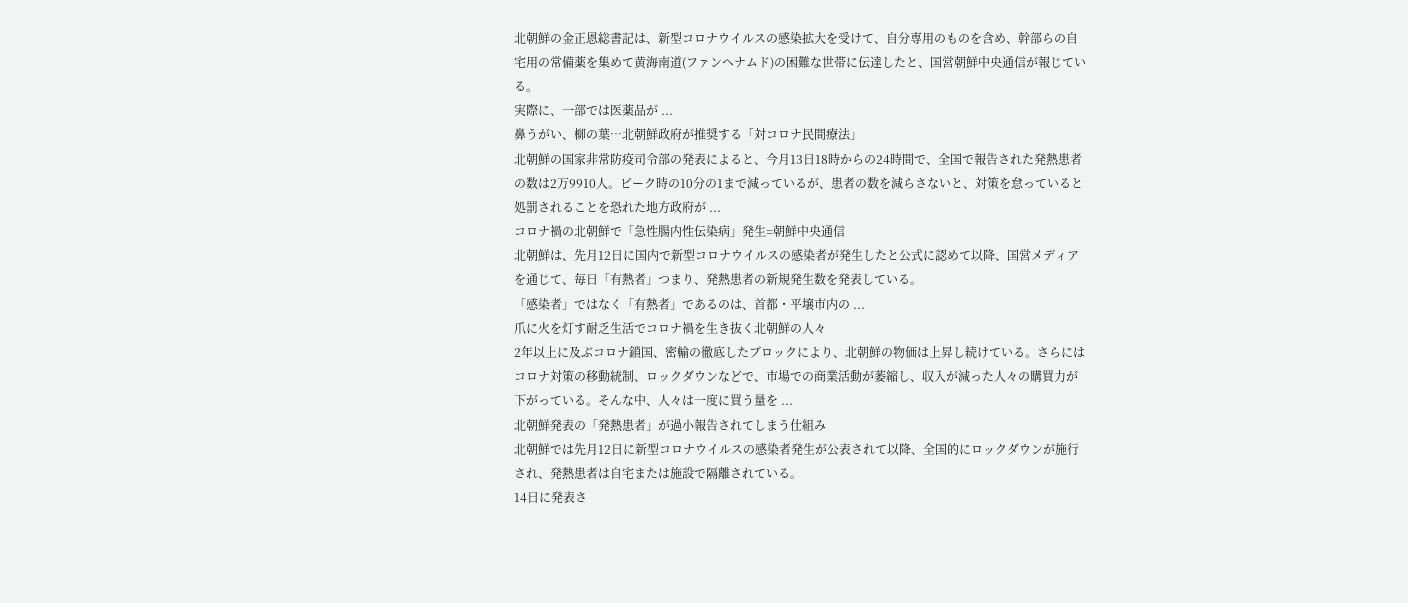北朝鮮の金正恩総書記は、新型コロナウイルスの感染拡大を受けて、自分専用のものを含め、幹部らの自宅用の常備薬を集めて黄海南道(ファンヘナムド)の困難な世帯に伝達したと、国営朝鮮中央通信が報じている。
実際に、一部では医薬品が ...
鼻うがい、柳の葉…北朝鮮政府が推奨する「対コロナ民間療法」
北朝鮮の国家非常防疫司令部の発表によると、今月13日18時からの24時間で、全国で報告された発熱患者の数は2万9910人。ピーク時の10分の1まで減っているが、患者の数を減らさないと、対策を怠っていると処罰されることを恐れた地方政府が ...
コロナ禍の北朝鮮で「急性腸内性伝染病」発生=朝鮮中央通信
北朝鮮は、先月12日に国内で新型コロナウイルスの感染者が発生したと公式に認めて以降、国営メディアを通じて、毎日「有熱者」つまり、発熱患者の新規発生数を発表している。
「感染者」ではなく「有熱者」であるのは、首都・平壌市内の ...
爪に火を灯す耐乏生活でコロナ禍を生き抜く北朝鮮の人々
2年以上に及ぶコロナ鎖国、密輸の徹底したブロックにより、北朝鮮の物価は上昇し続けている。さらにはコロナ対策の移動統制、ロックダウンなどで、市場での商業活動が萎縮し、収入が減った人々の購買力が下がっている。そんな中、人々は一度に買う量を ...
北朝鮮発表の「発熱患者」が過小報告されてしまう仕組み
北朝鮮では先月12日に新型コロナウイルスの感染者発生が公表されて以降、全国的にロックダウンが施行され、発熱患者は自宅または施設で隔離されている。
14日に発表さ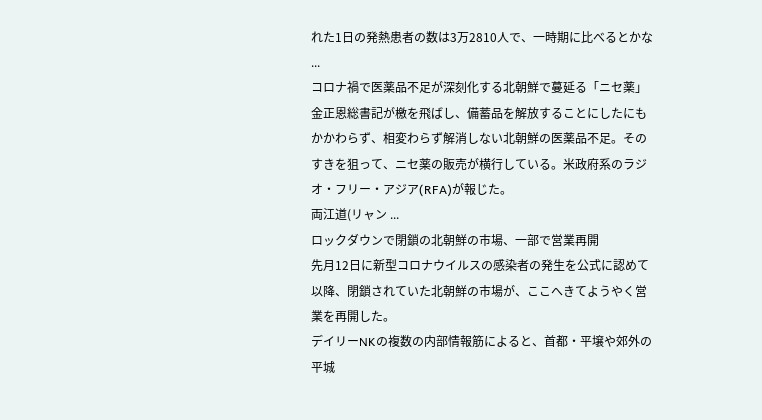れた1日の発熱患者の数は3万2810人で、一時期に比べるとかな ...
コロナ禍で医薬品不足が深刻化する北朝鮮で蔓延る「ニセ薬」
金正恩総書記が檄を飛ばし、備蓄品を解放することにしたにもかかわらず、相変わらず解消しない北朝鮮の医薬品不足。そのすきを狙って、ニセ薬の販売が横行している。米政府系のラジオ・フリー・アジア(RFA)が報じた。
両江道(リャン ...
ロックダウンで閉鎖の北朝鮮の市場、一部で営業再開
先月12日に新型コロナウイルスの感染者の発生を公式に認めて以降、閉鎖されていた北朝鮮の市場が、ここへきてようやく営業を再開した。
デイリーNKの複数の内部情報筋によると、首都・平壌や郊外の平城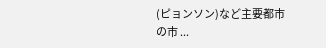(ピョンソン)など主要都市の市 ...